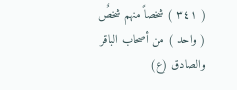( ٣٤١ ) شخصاً منهم شخصٌ ( واحد ) من أصحاب الباقر والصادق (ع)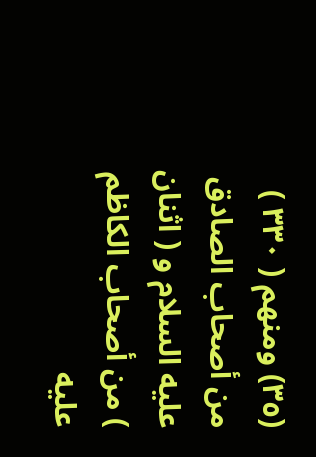(٣٥) ومنهم ( ٣٣٠ ) من أصحاب الصادق عليه السلام و ( اثنان ) من أصحاب الكاظم عليه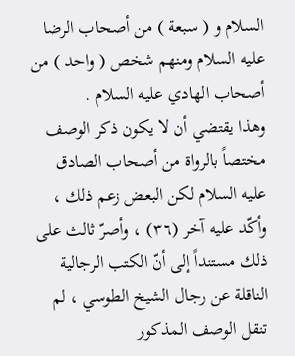السلام و ( سبعة ) من أصحاب الرضا عليه السلام ومنهم شخص ( واحد ) من أصحاب الهادي عليه السلام .
وهذا يقتضي أن لا يكون ذكر الوصف مختصاً بالرواة من أصحاب الصادق عليه السلام لكن البعض زعم ذلك ، وأكّد عليه آخر (٣٦) ، وأصرّ ثالث على ذلك مستنداً إلى أنّ الكتب الرجالية الناقلة عن رجال الشيخ الطوسي ، لم تنقل الوصف المذكور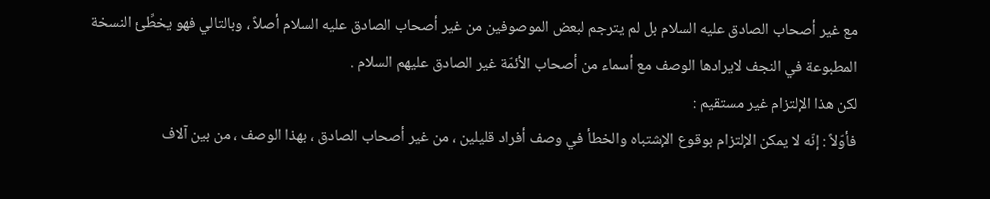مع غير أصحاب الصادق عليه السلام بل لم يترجم لبعض الموصوفين من غير أصحاب الصادق عليه السلام أصلاً ، وبالتالي فهو يخطِّئ النسخة المطبوعة في النجف لايرادها الوصف مع أسماء من أصحاب الأئمّة غير الصادق عليهم السلام .
لكن هذا الإلتزام غير مستقيم :
فأوّلاً : إنّه لا يمكن الإلتزام بوقوع الإشتباه والخطأ في وصف أفراد قليلين ، من غير أصحاب الصادق ، بهذا الوصف ، من بين آلاف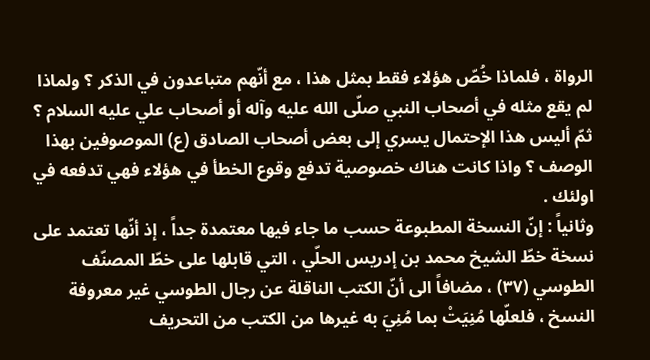الرواة ، فلماذا خُصّ هؤلاء فقط بمثل هذا ، مع أنّهم متباعدون في الذكر ؟ ولماذا لم يقع مثله في أصحاب النبي صلّى الله عليه وآله أو أصحاب علي عليه السلام ؟ ثمّ أليس هذا الإحتمال يسري إلى بعض أصحاب الصادق (ع) الموصوفين بهذا الوصف ؟ واذا كانت هناك خصوصية تدفع وقوع الخطأ في هؤلاء فهي تدفعه في اولئك .
وثانياً : إنّ النسخة المطبوعة حسب ما جاء فيها معتمدة جداً ، إذ أنّها تعتمد على نسخة خطّ الشيخ محمد بن إدريس الحلّي ، التي قابلها على خطّ المصنّف الطوسي (٣٧) ، مضافاً الى أنّ الكتب الناقلة عن رجال الطوسي غير معروفة النسخ ، فلعلّها مُنِيَتْ بما مُنِيَ به غيرها من الكتب من التحريف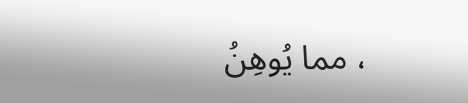، مما يُوهِنُ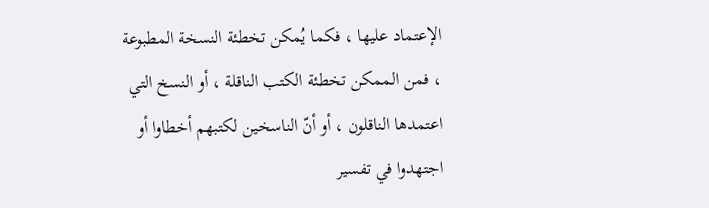الإعتماد عليها ، فكما يُمكن تخطئة النسخة المطبوعة ، فمن الممكن تخطئة الكتب الناقلة ، أو النسخ التي اعتمدها الناقلون ، أو أنّ الناسخين لكتبهم أخطاوا أو اجتهدوا في تفسير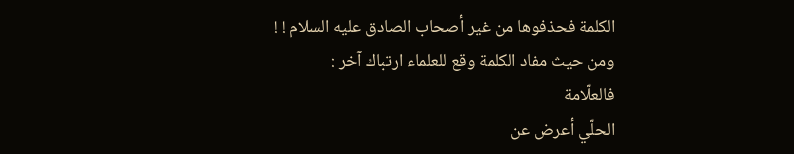الكلمة فحذفوها من غير أصحاب الصادق عليه السلام ! !
ومن حيث مفاد الكلمة وقع للعلماء ارتباك آخر :
فالعلّامة
الحلّي أعرض عن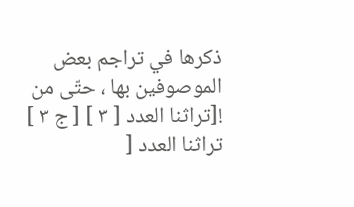ذكرها في تراجم بعض الموصوفين بها ، حتّى من
![تراثنا العدد [ ٣ ] [ ج ٣ ] تراثنا العدد [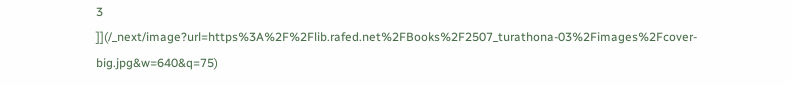3 ]](/_next/image?url=https%3A%2F%2Flib.rafed.net%2FBooks%2F2507_turathona-03%2Fimages%2Fcover-big.jpg&w=640&q=75)